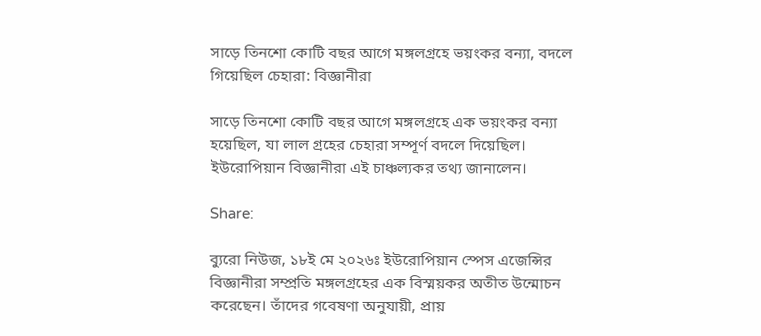সাড়ে তিনশো কোটি বছর আগে মঙ্গলগ্রহে ভয়ংকর বন্যা, বদলে গিয়েছিল চেহারা: বিজ্ঞানীরা

সাড়ে তিনশো কোটি বছর আগে মঙ্গলগ্রহে এক ভয়ংকর বন্যা হয়েছিল, যা লাল গ্রহের চেহারা সম্পূর্ণ বদলে দিয়েছিল। ইউরোপিয়ান বিজ্ঞানীরা এই চাঞ্চল্যকর তথ্য জানালেন।

Share:

ব্যুরো নিউজ, ১৮ই মে ২০২৬ঃ ইউরোপিয়ান স্পেস এজেন্সির বিজ্ঞানীরা সম্প্রতি মঙ্গলগ্রহের এক বিস্ময়কর অতীত উন্মোচন করেছেন। তাঁদের গবেষণা অনুযায়ী, প্রায়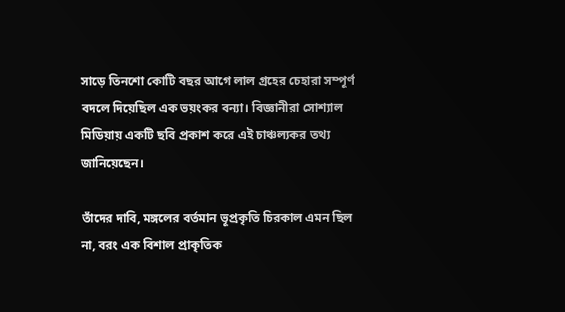সাড়ে তিনশো কোটি বছর আগে লাল গ্রহের চেহারা সম্পূর্ণ বদলে দিয়েছিল এক ভয়ংকর বন্যা। বিজ্ঞানীরা সোশ্যাল মিডিয়ায় একটি ছবি প্রকাশ করে এই চাঞ্চল্যকর তথ্য জানিয়েছেন।

তাঁদের দাবি, মঙ্গলের বর্তমান ভূপ্রকৃতি চিরকাল এমন ছিল না, বরং এক বিশাল প্রাকৃতিক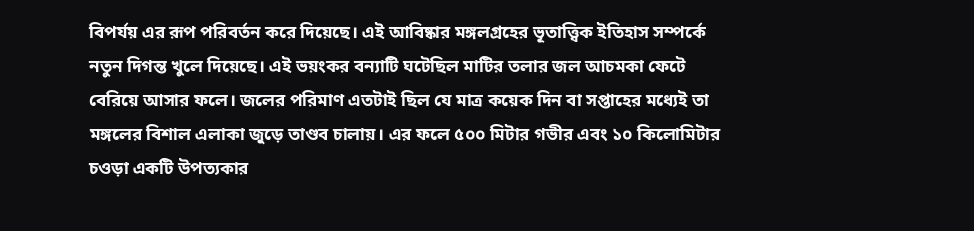বিপর্যয় এর রূপ পরিবর্তন করে দিয়েছে। এই আবিষ্কার মঙ্গলগ্রহের ভূতাত্ত্বিক ইতিহাস সম্পর্কে নতুন দিগন্ত খুলে দিয়েছে। এই ভয়ংকর বন্যাটি ঘটেছিল মাটির তলার জল আচমকা ফেটে বেরিয়ে আসার ফলে। জলের পরিমাণ এতটাই ছিল যে মাত্র কয়েক দিন বা সপ্তাহের মধ্যেই তা মঙ্গলের বিশাল এলাকা জুড়ে তাণ্ডব চালায়। এর ফলে ৫০০ মিটার গভীর এবং ১০ কিলোমিটার চওড়া একটি উপত্যকার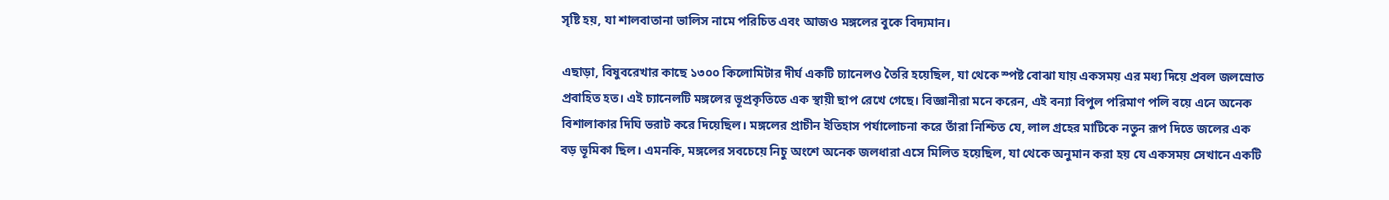সৃষ্টি হয়, যা শালবাতানা ভালিস নামে পরিচিত এবং আজও মঙ্গলের বুকে বিদ্যমান।

এছাড়া, বিষুবরেখার কাছে ১৩০০ কিলোমিটার দীর্ঘ একটি চ্যানেলও তৈরি হয়েছিল, যা থেকে স্পষ্ট বোঝা যায় একসময় এর মধ্য দিয়ে প্রবল জলস্রোত প্রবাহিত হত। এই চ্যানেলটি মঙ্গলের ভূপ্রকৃতিতে এক স্থায়ী ছাপ রেখে গেছে। বিজ্ঞানীরা মনে করেন, এই বন্যা বিপুল পরিমাণ পলি বয়ে এনে অনেক বিশালাকার দিঘি ভরাট করে দিয়েছিল। মঙ্গলের প্রাচীন ইতিহাস পর্যালোচনা করে তাঁরা নিশ্চিত যে, লাল গ্রহের মাটিকে নতুন রূপ দিতে জলের এক বড় ভূমিকা ছিল। এমনকি, মঙ্গলের সবচেয়ে নিচু অংশে অনেক জলধারা এসে মিলিত হয়েছিল, যা থেকে অনুমান করা হয় যে একসময় সেখানে একটি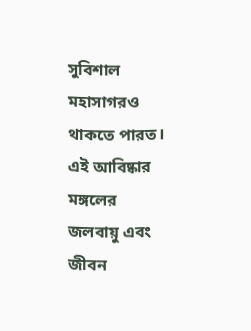সুবিশাল মহাসাগরও থাকতে পারত। এই আবিষ্কার মঙ্গলের জলবায়ু এবং জীবন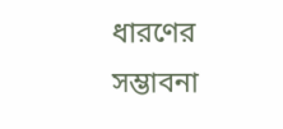ধারণের সম্ভাবনা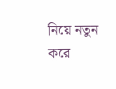নিয়ে নতুন করে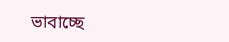ভাবাচ্ছে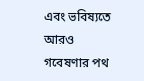এবং ভবিষ্যতে আরও গবেষণার পথ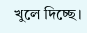খুলে দিচ্ছে।